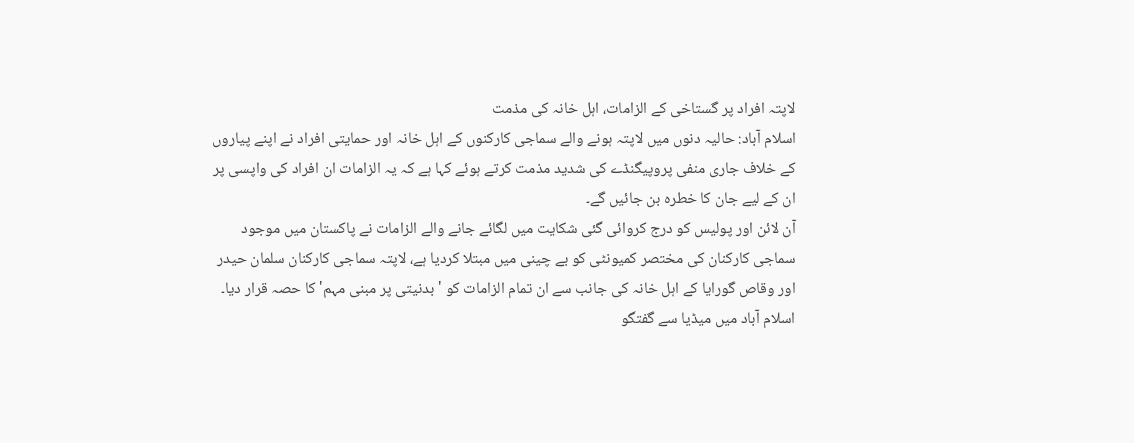لاپتہ افراد پر گستاخی کے الزامات، اہل خانہ کی مذمت
اسلام آباد: حالیہ دنوں میں لاپتہ ہونے والے سماجی کارکنوں کے اہل خانہ اور حمایتی افراد نے اپنے پیاروں کے خلاف جاری منفی پروپیگنڈے کی شدید مذمت کرتے ہوئے کہا ہے کہ یہ الزامات ان افراد کی واپسی پر ان کے لیے جان کا خطرہ بن جائیں گے۔
آن لائن اور پولیس کو درج کروائی گئی شکایت میں لگائے جانے والے الزامات نے پاکستان میں موجود سماجی کارکنان کی مختصر کمیونٹی کو بے چینی میں مبتلا کردیا ہے، لاپتہ سماجی کارکنان سلمان حیدر اور وقاص گورایا کے اہل خانہ کی جانب سے ان تمام الزامات کو 'بدنیتی پر مبنی مہم' کا حصہ قرار دیا۔
اسلام آباد میں میڈیا سے گفتگو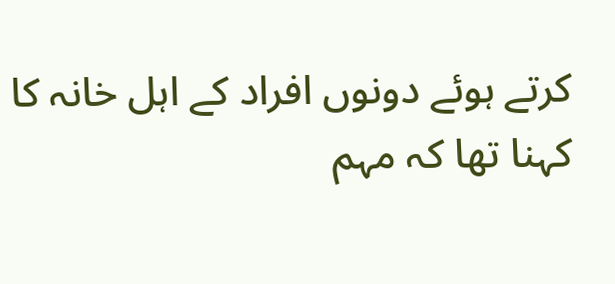کرتے ہوئے دونوں افراد کے اہل خانہ کا کہنا تھا کہ مہم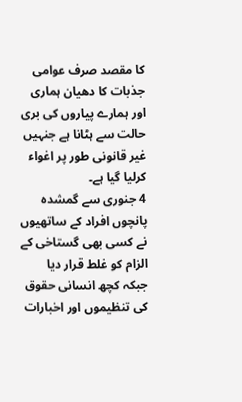کا مقصد صرف عوامی جذبات کا دھیان ہماری اور ہمارے پیاروں کی بری حالت سے ہٹانا ہے جنہیں غیر قانونی طور پر اغواء کرلیا گیا ہے۔
4 جنوری سے گمشدہ پانچوں افراد کے ساتھیوں نے کسی بھی گستاخی کے الزام کو غلط قرار دیا جبکہ کچھ انسانی حقوق کی تنظیموں اور اخبارات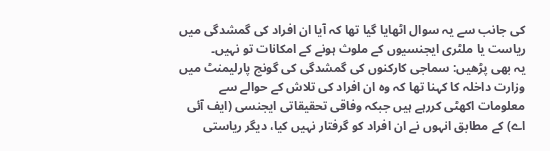کی جانب سے یہ سوال اٹھایا گیا تھا کہ آیا ان افراد کی گمشدگی میں ریاست یا ملٹری ایجنسیوں کے ملوث ہونے کے امکانات تو نہیں۔
یہ بھی پڑھیں: سماجی کارکنوں کی گمشدگی کی گونج پارلیمنٹ میں
وزارت داخلہ کا کہنا تھا کہ وہ ان افراد کی تلاش کے حوالے سے معلومات اکھٹی کررہے ہیں جبکہ وفاقی تحقیقاتی ایجنسی (ایف آئی اے) کے مطابق انہوں نے ان افراد کو گرفتار نہیں کیا، دیگر ریاستی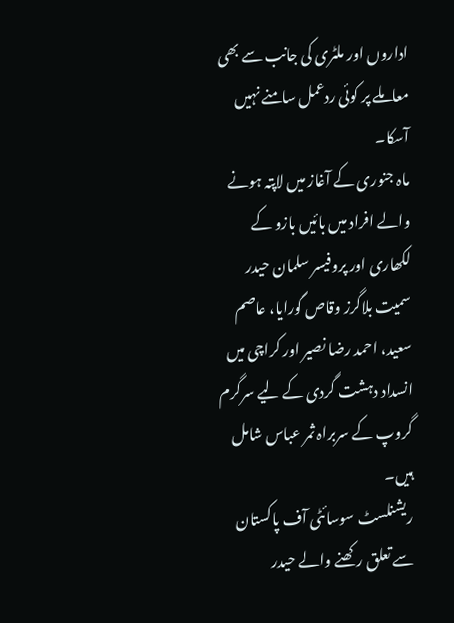اداروں اور ملٹری کی جانب سے بھی معاملے پر کوئی ردعمل سامنے نہیں آسکا۔
ماہ جنوری کے آغاز میں لاپتہ ہونے والے افراد میں بائیں بازو کے لکھاری اور پروفیسر سلمان حیدر سمیت بلاگرز وقاص گورایا، عاصم سعید، احمد رضا نصیر اور کراچی میں انسداد دہشت گردی کے لیے سرگرم گروپ کے سربراہ ثمر عباس شامل ہیں۔
ریشنلسٹ سوسائٹی آف پاکستان سے تعلق رکھنے والے حیدر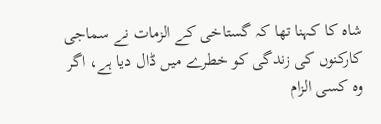شاہ کا کہنا تھا کہ گستاخی کے الزمات نے سماجی کارکنوں کی زندگی کو خطرے میں ڈال دیا ہے، اگر وہ کسی الزام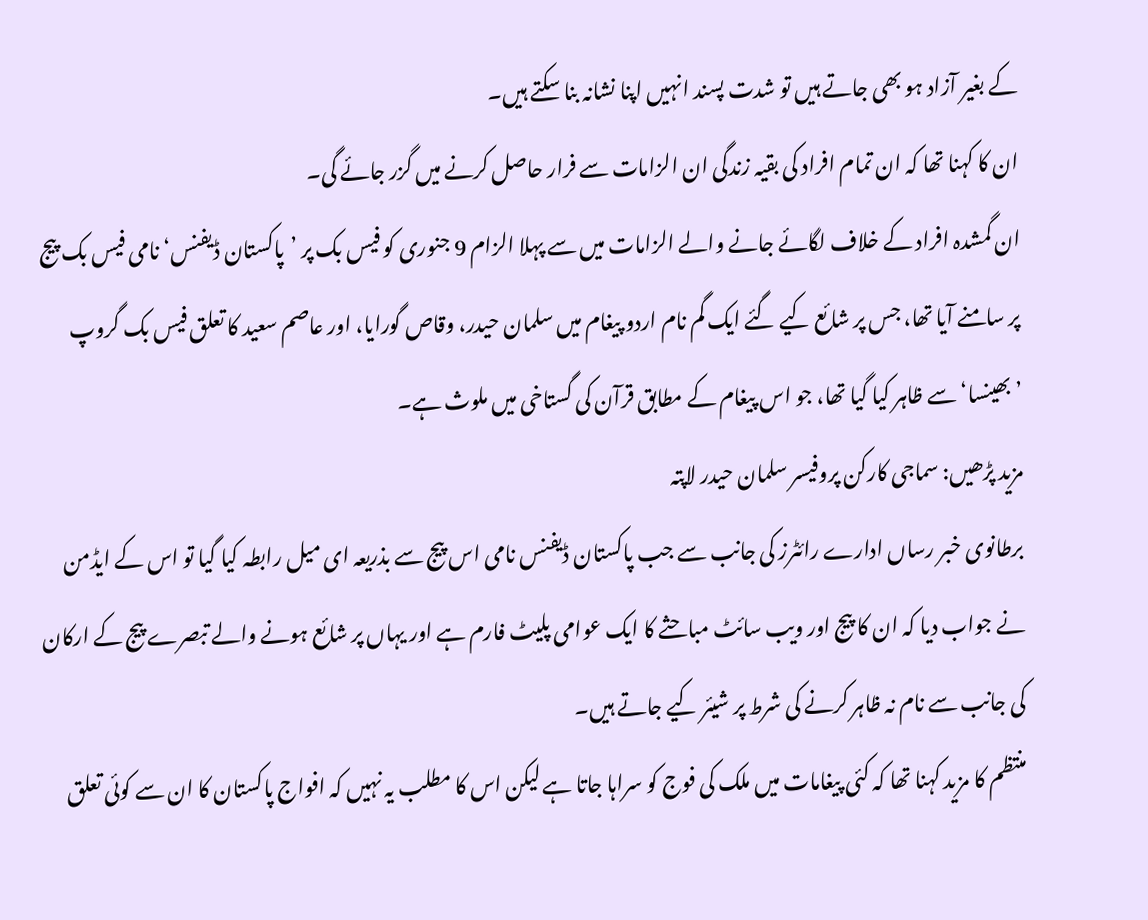کے بغیر آزاد ہو بھی جاتے ہیں تو شدت پسند انہیں اپنا نشانہ بنا سکتے ہیں۔
ان کا کہنا تھا کہ ان تمام افراد کی بقیہ زندگی ان الزامات سے فرار حاصل کرنے میں گزر جائے گی۔
ان گمشدہ افراد کے خلاف لگائے جانے والے الزامات میں سے پہلا الزام 9 جنوری کو فیس بک پر ’پاکستان ڈیفنس‘ نامی فیس بک پیج پر سامنے آیا تھا، جس پر شائع کیے گئے ایک گم نام اردو پیغام میں سلمان حیدر، وقاص گورایا، اور عاصم سعید کا تعلق فیس بک گروپ ’بھینسا‘ سے ظاہر کیا گیا تھا، جو اس پیغام کے مطابق قرآن کی گستاخی میں ملوث ہے۔
مزید پڑھیں: سماجی کارکن پروفیسر سلمان حیدر لاپتہ
برطانوی خبر رساں ادارے رائٹرز کی جانب سے جب پاکستان ڈیفنس نامی اس پیج سے بذریعہ ای میل رابطہ کیا گیا تو اس کے ایڈمن نے جواب دیا کہ ان کا پیج اور ویب سائٹ مباحثے کا ایک عوامی پلیٹ فارم ہے اور یہاں پر شائع ہونے والے تبصرے پیج کے ارکان کی جانب سے نام نہ ظاہر کرنے کی شرط پر شیئر کیے جاتے ہیں۔
منتظم کا مزید کہنا تھا کہ کئی پیغامات میں ملک کی فوج کو سراہا جاتا ہے لیکن اس کا مطلب یہ نہیں کہ افواج پاکستان کا ان سے کوئی تعلق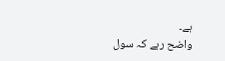ہے۔
واضح رہے کہ سول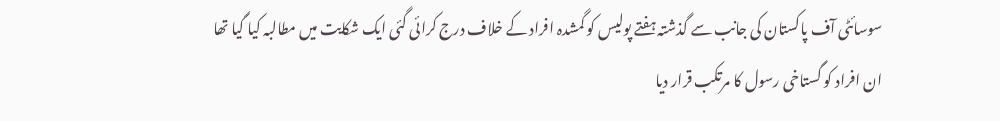سوسائٹی آف پاکستان کی جانب سے گذشتہ ہفتے پولیس کو گمشدہ افراد کے خلاف درج کرائی گئی ایک شکایت میں مطالبہ کیا گیا تھا ان افراد کو گستاخی رسول کا مرتکب قرار دیا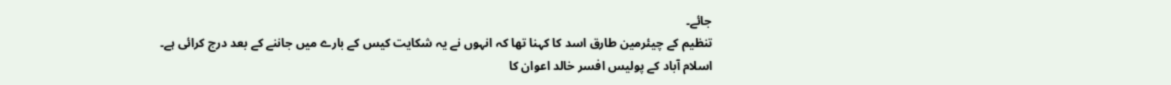جائے۔
تنظیم کے چیئرمین طارق اسد کا کہنا تھا کہ انہوں نے یہ شکایت کیس کے بارے میں جاننے کے بعد درج کرائی ہے۔
اسلام آباد کے پولیس افسر خالد اعوان کا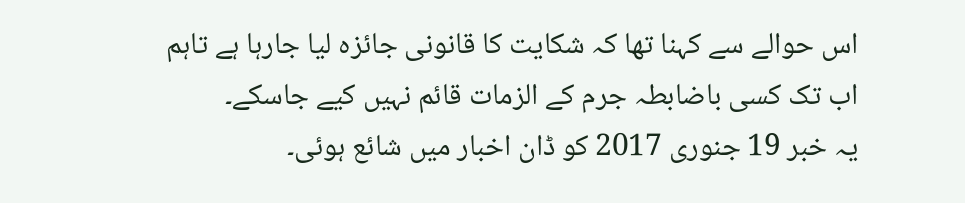اس حوالے سے کہنا تھا کہ شکایت کا قانونی جائزہ لیا جارہا ہے تاہم اب تک کسی باضابطہ جرم کے الزمات قائم نہیں کیے جاسکے۔
یہ خبر 19 جنوری 2017 کو ڈان اخبار میں شائع ہوئی۔